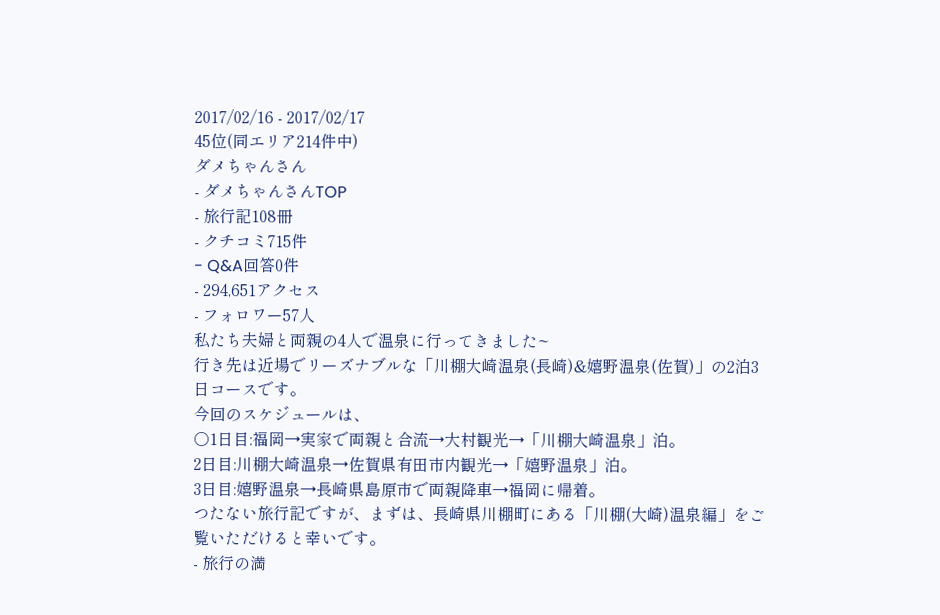2017/02/16 - 2017/02/17
45位(同エリア214件中)
ダメちゃんさん
- ダメちゃんさんTOP
- 旅行記108冊
- クチコミ715件
- Q&A回答0件
- 294,651アクセス
- フォロワー57人
私たち夫婦と両親の4人で温泉に行ってきました~
行き先は近場でリーズナブルな「川棚大崎温泉(長崎)&嬉野温泉(佐賀)」の2泊3日コースです。
今回のスケジュールは、
○1日目:福岡→実家で両親と合流→大村観光→「川棚大崎温泉」泊。
2日目:川棚大崎温泉→佐賀県有田市内観光→「嬉野温泉」泊。
3日目:嬉野温泉→長崎県島原市で両親降車→福岡に帰着。
つたない旅行記ですが、まずは、長崎県川棚町にある「川棚(大崎)温泉編」をご覧いただけると幸いです。
- 旅行の満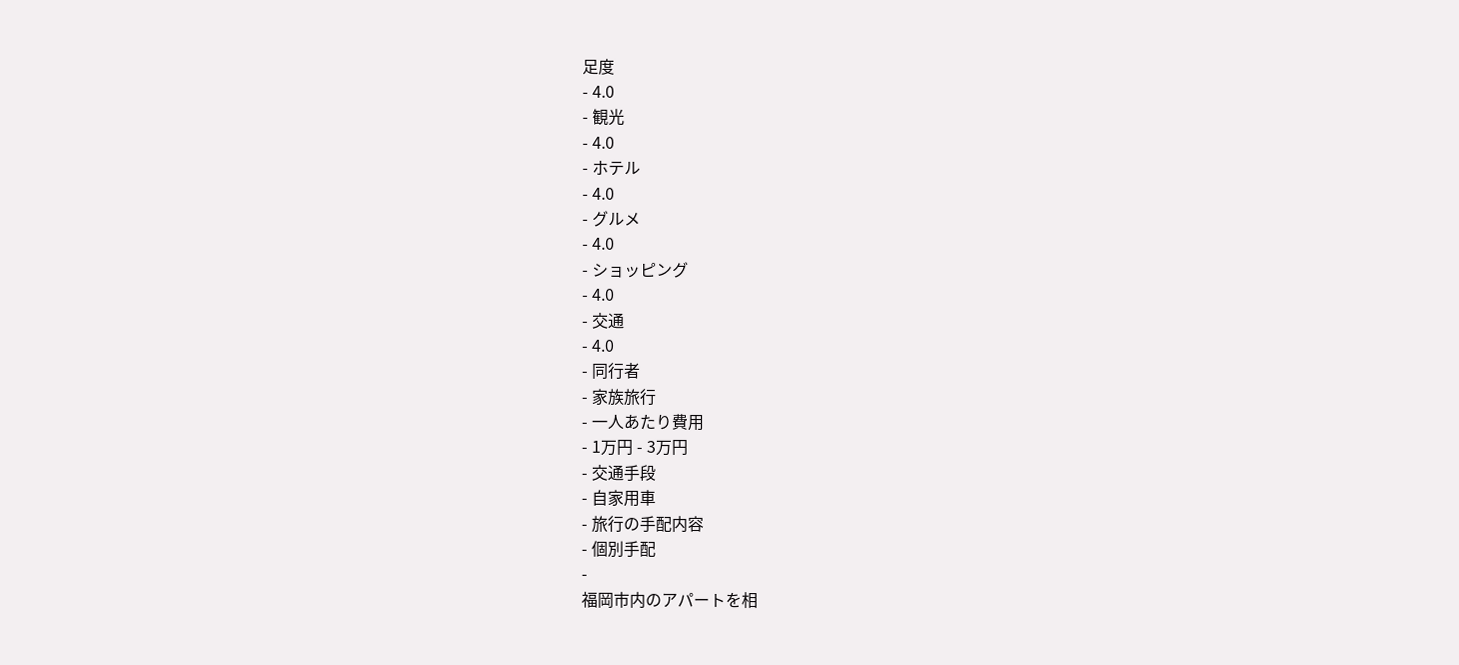足度
- 4.0
- 観光
- 4.0
- ホテル
- 4.0
- グルメ
- 4.0
- ショッピング
- 4.0
- 交通
- 4.0
- 同行者
- 家族旅行
- 一人あたり費用
- 1万円 - 3万円
- 交通手段
- 自家用車
- 旅行の手配内容
- 個別手配
-
福岡市内のアパートを相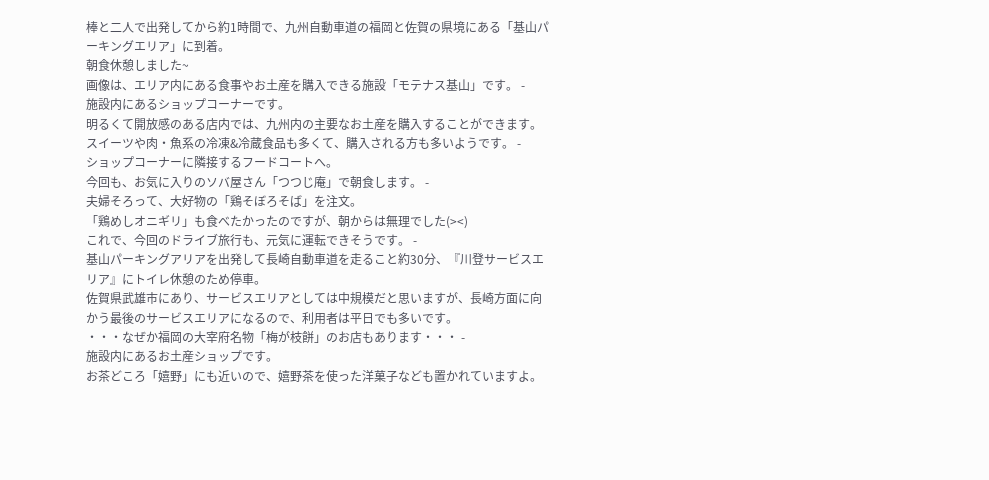棒と二人で出発してから約1時間で、九州自動車道の福岡と佐賀の県境にある「基山パーキングエリア」に到着。
朝食休憩しました~
画像は、エリア内にある食事やお土産を購入できる施設「モテナス基山」です。 -
施設内にあるショップコーナーです。
明るくて開放感のある店内では、九州内の主要なお土産を購入することができます。
スイーツや肉・魚系の冷凍&冷蔵食品も多くて、購入される方も多いようです。 -
ショップコーナーに隣接するフードコートへ。
今回も、お気に入りのソバ屋さん「つつじ庵」で朝食します。 -
夫婦そろって、大好物の「鶏そぼろそば」を注文。
「鶏めしオニギリ」も食べたかったのですが、朝からは無理でした(><)
これで、今回のドライブ旅行も、元気に運転できそうです。 -
基山パーキングアリアを出発して長崎自動車道を走ること約30分、『川登サービスエリア』にトイレ休憩のため停車。
佐賀県武雄市にあり、サービスエリアとしては中規模だと思いますが、長崎方面に向かう最後のサービスエリアになるので、利用者は平日でも多いです。
・・・なぜか福岡の大宰府名物「梅が枝餅」のお店もあります・・・ -
施設内にあるお土産ショップです。
お茶どころ「嬉野」にも近いので、嬉野茶を使った洋菓子なども置かれていますよ。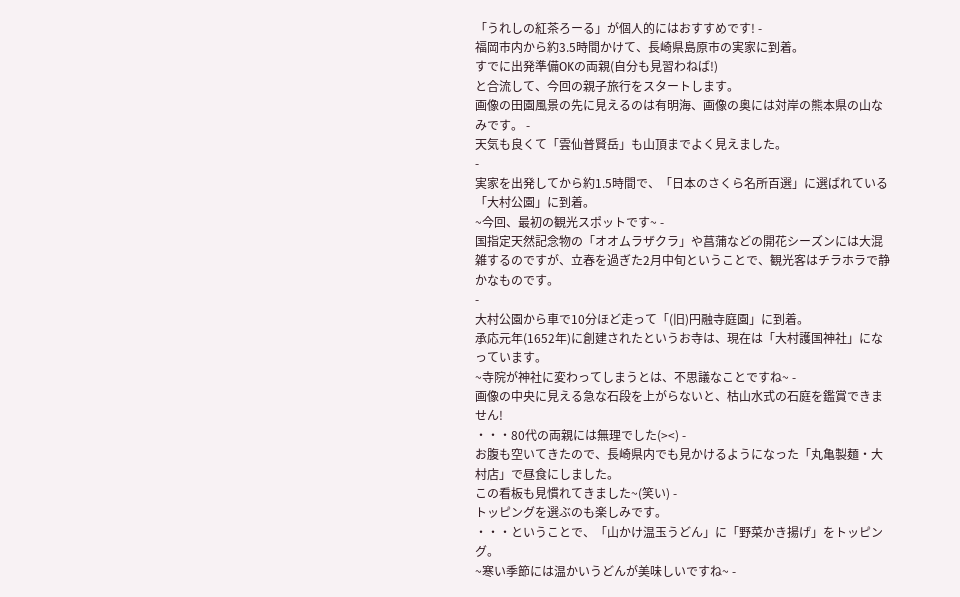「うれしの紅茶ろーる」が個人的にはおすすめです! -
福岡市内から約3.5時間かけて、長崎県島原市の実家に到着。
すでに出発準備OKの両親(自分も見習わねば!)
と合流して、今回の親子旅行をスタートします。
画像の田園風景の先に見えるのは有明海、画像の奥には対岸の熊本県の山なみです。 -
天気も良くて「雲仙普賢岳」も山頂までよく見えました。
-
実家を出発してから約1.5時間で、「日本のさくら名所百選」に選ばれている「大村公園」に到着。
~今回、最初の観光スポットです~ -
国指定天然記念物の「オオムラザクラ」や菖蒲などの開花シーズンには大混雑するのですが、立春を過ぎた2月中旬ということで、観光客はチラホラで静かなものです。
-
大村公園から車で10分ほど走って「(旧)円融寺庭園」に到着。
承応元年(1652年)に創建されたというお寺は、現在は「大村護国神社」になっています。
~寺院が神社に変わってしまうとは、不思議なことですね~ -
画像の中央に見える急な石段を上がらないと、枯山水式の石庭を鑑賞できません!
・・・80代の両親には無理でした(><) -
お腹も空いてきたので、長崎県内でも見かけるようになった「丸亀製麺・大村店」で昼食にしました。
この看板も見慣れてきました~(笑い) -
トッピングを選ぶのも楽しみです。
・・・ということで、「山かけ温玉うどん」に「野菜かき揚げ」をトッピング。
~寒い季節には温かいうどんが美味しいですね~ -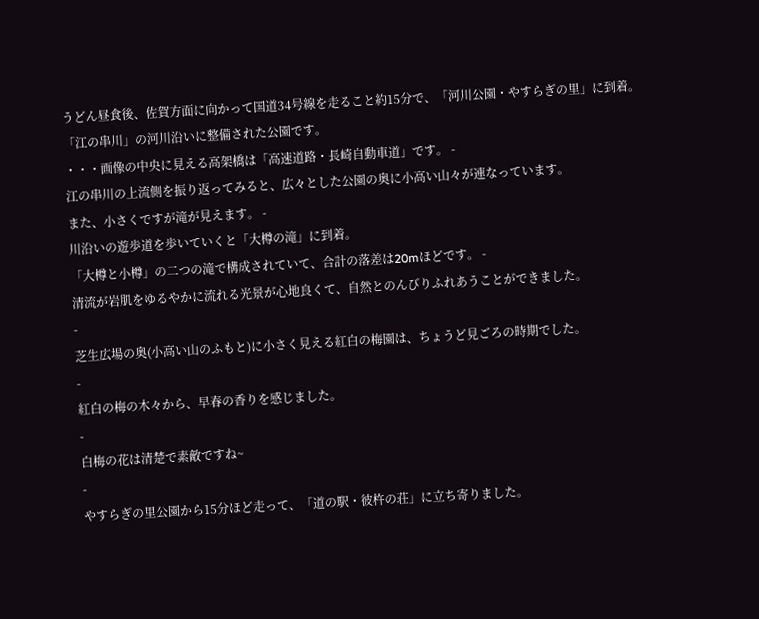うどん昼食後、佐賀方面に向かって国道34号線を走ること約15分で、「河川公園・やすらぎの里」に到着。
「江の串川」の河川沿いに整備された公園です。
・・・画像の中央に見える高架橋は「高速道路・長崎自動車道」です。 -
江の串川の上流側を振り返ってみると、広々とした公園の奥に小高い山々が連なっています。
また、小さくですが滝が見えます。 -
川沿いの遊歩道を歩いていくと「大樽の滝」に到着。
「大樽と小樽」の二つの滝で構成されていて、合計の落差は20mほどです。 -
清流が岩肌をゆるやかに流れる光景が心地良くて、自然とのんびりふれあうことができました。
-
芝生広場の奥(小高い山のふもと)に小さく見える紅白の梅園は、ちょうど見ごろの時期でした。
-
紅白の梅の木々から、早春の香りを感じました。
-
白梅の花は清楚で素敵ですね~
-
やすらぎの里公園から15分ほど走って、「道の駅・彼杵の荘」に立ち寄りました。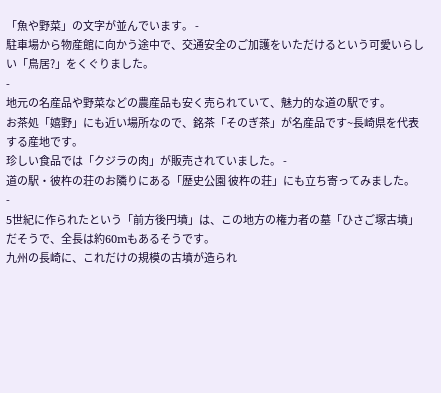「魚や野菜」の文字が並んでいます。 -
駐車場から物産館に向かう途中で、交通安全のご加護をいただけるという可愛いらしい「鳥居?」をくぐりました。
-
地元の名産品や野菜などの農産品も安く売られていて、魅力的な道の駅です。
お茶処「嬉野」にも近い場所なので、銘茶「そのぎ茶」が名産品です~長崎県を代表する産地です。
珍しい食品では「クジラの肉」が販売されていました。 -
道の駅・彼杵の荘のお隣りにある「歴史公園 彼杵の荘」にも立ち寄ってみました。
-
5世紀に作られたという「前方後円墳」は、この地方の権力者の墓「ひさご塚古墳」だそうで、全長は約60mもあるそうです。
九州の長崎に、これだけの規模の古墳が造られ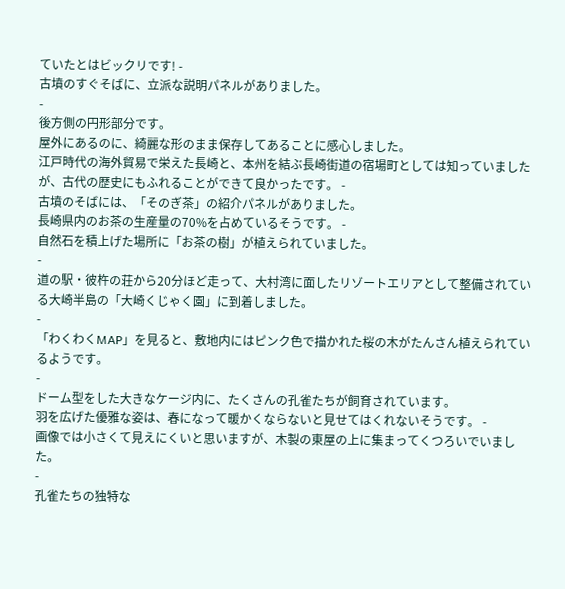ていたとはビックリです! -
古墳のすぐそばに、立派な説明パネルがありました。
-
後方側の円形部分です。
屋外にあるのに、綺麗な形のまま保存してあることに感心しました。
江戸時代の海外貿易で栄えた長崎と、本州を結ぶ長崎街道の宿場町としては知っていましたが、古代の歴史にもふれることができて良かったです。 -
古墳のそばには、「そのぎ茶」の紹介パネルがありました。
長崎県内のお茶の生産量の70%を占めているそうです。 -
自然石を積上げた場所に「お茶の樹」が植えられていました。
-
道の駅・彼杵の荘から20分ほど走って、大村湾に面したリゾートエリアとして整備されている大崎半島の「大崎くじゃく園」に到着しました。
-
「わくわくMAP」を見ると、敷地内にはピンク色で描かれた桜の木がたんさん植えられているようです。
-
ドーム型をした大きなケージ内に、たくさんの孔雀たちが飼育されています。
羽を広げた優雅な姿は、春になって暖かくならないと見せてはくれないそうです。 -
画像では小さくて見えにくいと思いますが、木製の東屋の上に集まってくつろいでいました。
-
孔雀たちの独特な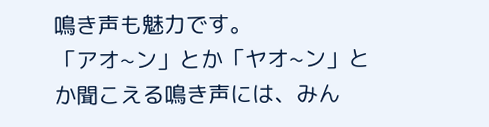鳴き声も魅力です。
「アオ~ン」とか「ヤオ~ン」とか聞こえる鳴き声には、みん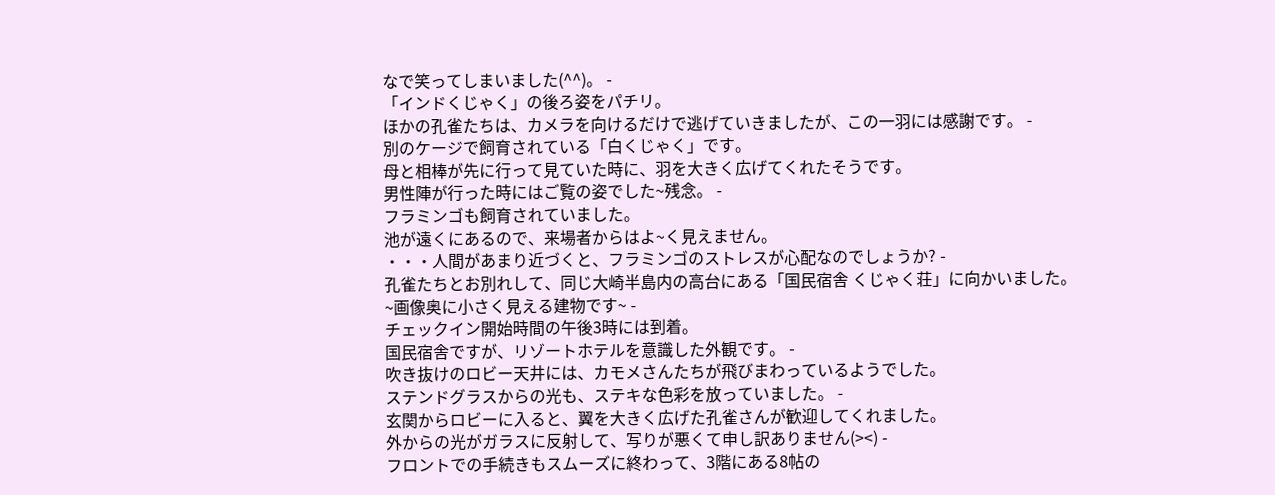なで笑ってしまいました(^^)。 -
「インドくじゃく」の後ろ姿をパチリ。
ほかの孔雀たちは、カメラを向けるだけで逃げていきましたが、この一羽には感謝です。 -
別のケージで飼育されている「白くじゃく」です。
母と相棒が先に行って見ていた時に、羽を大きく広げてくれたそうです。
男性陣が行った時にはご覧の姿でした~残念。 -
フラミンゴも飼育されていました。
池が遠くにあるので、来場者からはよ~く見えません。
・・・人間があまり近づくと、フラミンゴのストレスが心配なのでしょうか? -
孔雀たちとお別れして、同じ大崎半島内の高台にある「国民宿舎 くじゃく荘」に向かいました。
~画像奥に小さく見える建物です~ -
チェックイン開始時間の午後3時には到着。
国民宿舎ですが、リゾートホテルを意識した外観です。 -
吹き抜けのロビー天井には、カモメさんたちが飛びまわっているようでした。
ステンドグラスからの光も、ステキな色彩を放っていました。 -
玄関からロビーに入ると、翼を大きく広げた孔雀さんが歓迎してくれました。
外からの光がガラスに反射して、写りが悪くて申し訳ありません(><) -
フロントでの手続きもスムーズに終わって、3階にある8帖の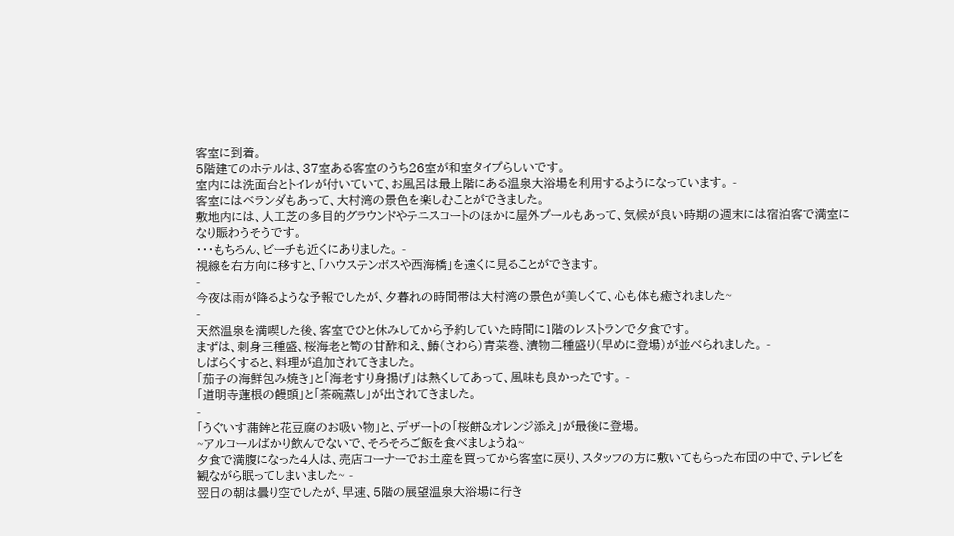客室に到着。
5階建てのホテルは、37室ある客室のうち26室が和室タイプらしいです。
室内には洗面台とトイレが付いていて、お風呂は最上階にある温泉大浴場を利用するようになっています。 -
客室にはベランダもあって、大村湾の景色を楽しむことができました。
敷地内には、人工芝の多目的グラウンドやテニスコートのほかに屋外プールもあって、気候が良い時期の週末には宿泊客で満室になり賑わうそうです。
・・・もちろん、ビーチも近くにありました。 -
視線を右方向に移すと、「ハウステンボスや西海橋」を遠くに見ることができます。
-
今夜は雨が降るような予報でしたが、夕暮れの時間帯は大村湾の景色が美しくて、心も体も癒されました~
-
天然温泉を満喫した後、客室でひと休みしてから予約していた時間に1階のレストランで夕食です。
まずは、刺身三種盛、桜海老と筍の甘酢和え、鰆(さわら)青菜巻、漬物二種盛り(早めに登場)が並べられました。 -
しばらくすると、料理が追加されてきました。
「茄子の海鮮包み焼き」と「海老すり身揚げ」は熱くしてあって、風味も良かったです。 -
「道明寺蓮根の饅頭」と「茶碗蒸し」が出されてきました。
-
「うぐいす蒲鉾と花豆腐のお吸い物」と、デザートの「桜餅&オレンジ添え」が最後に登場。
~アルコールばかり飲んでないで、そろそろご飯を食べましょうね~
夕食で満腹になった4人は、売店コーナーでお土産を買ってから客室に戻り、スタッフの方に敷いてもらった布団の中で、テレビを観ながら眠ってしまいました~ -
翌日の朝は曇り空でしたが、早速、5階の展望温泉大浴場に行き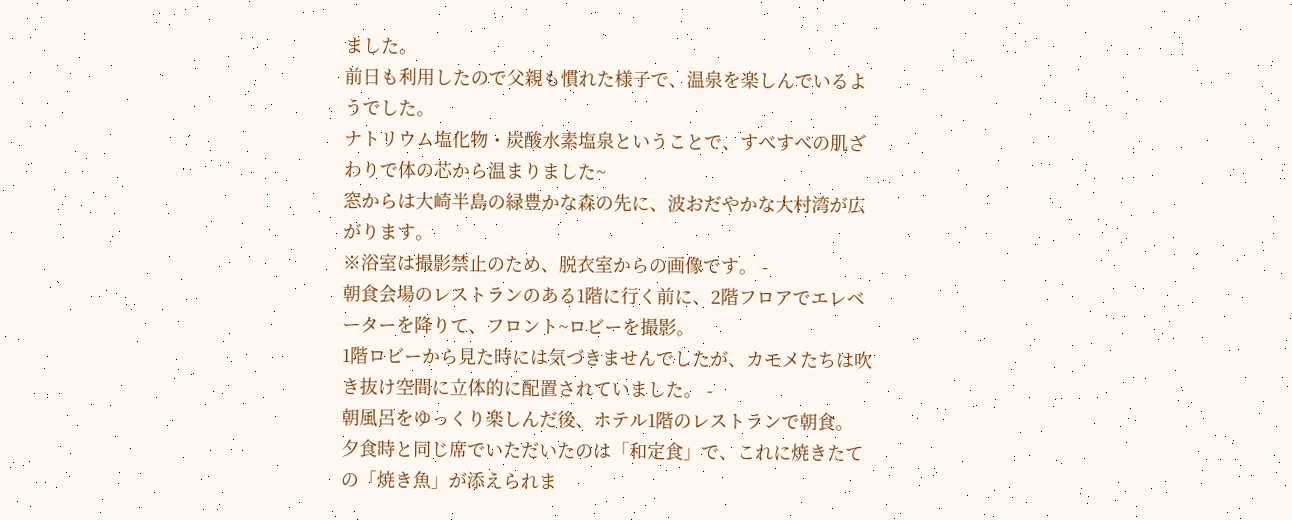ました。
前日も利用したので父親も慣れた様子で、温泉を楽しんでいるようでした。
ナトリウム塩化物・炭酸水素塩泉ということで、すべすべの肌ざわりで体の芯から温まりました~
窓からは大崎半島の緑豊かな森の先に、波おだやかな大村湾が広がります。
※浴室は撮影禁止のため、脱衣室からの画像です。 -
朝食会場のレストランのある1階に行く前に、2階フロアでエレベーターを降りて、フロント~ロビーを撮影。
1階ロビーから見た時には気づきませんでしたが、カモメたちは吹き抜け空間に立体的に配置されていました。 -
朝風呂をゆっくり楽しんだ後、ホテル1階のレストランで朝食。
夕食時と同じ席でいただいたのは「和定食」で、これに焼きたての「焼き魚」が添えられま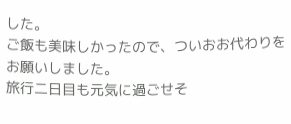した。
ご飯も美味しかったので、ついおお代わりをお願いしました。
旅行二日目も元気に過ごせそ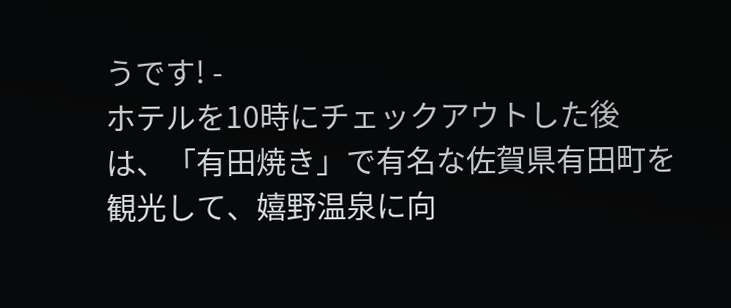うです! -
ホテルを10時にチェックアウトした後は、「有田焼き」で有名な佐賀県有田町を観光して、嬉野温泉に向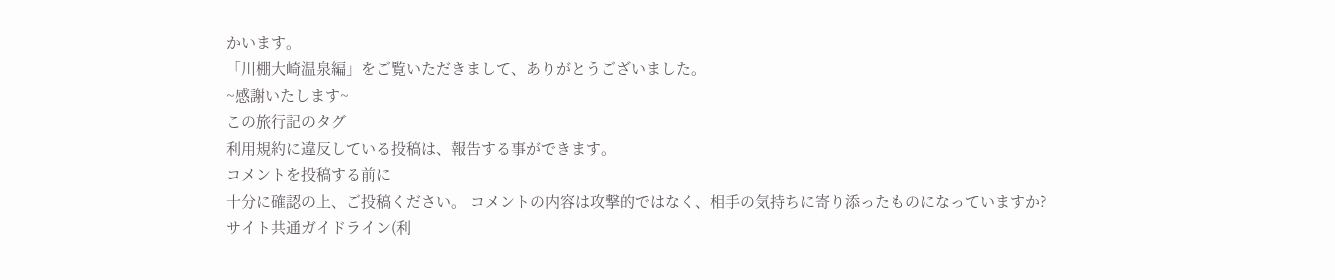かいます。
「川棚大崎温泉編」をご覧いただきまして、ありがとうございました。
~感謝いたします~
この旅行記のタグ
利用規約に違反している投稿は、報告する事ができます。
コメントを投稿する前に
十分に確認の上、ご投稿ください。 コメントの内容は攻撃的ではなく、相手の気持ちに寄り添ったものになっていますか?
サイト共通ガイドライン(利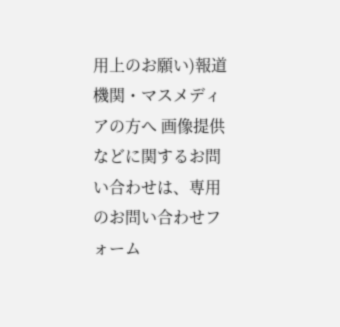用上のお願い)報道機関・マスメディアの方へ 画像提供などに関するお問い合わせは、専用のお問い合わせフォーム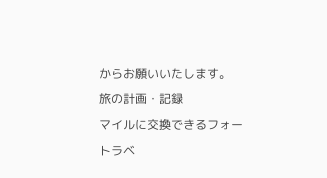からお願いいたします。
旅の計画・記録
マイルに交換できるフォートラベ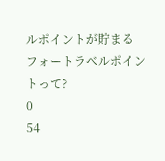ルポイントが貯まる
フォートラベルポイントって?
0
54